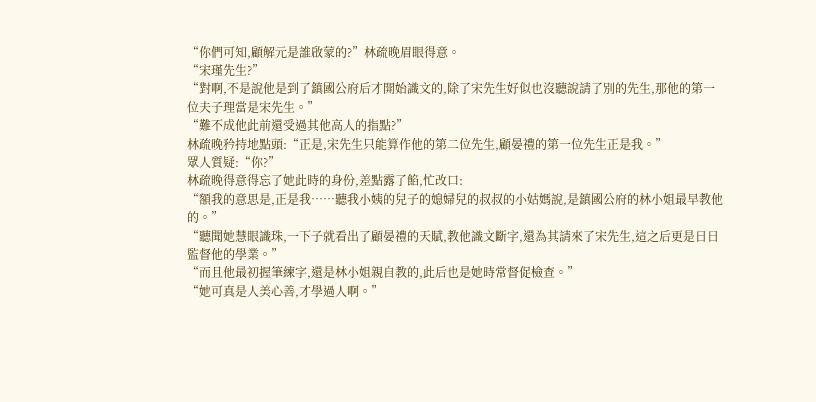“你們可知,顧解元是誰啟蒙的?”林疏晚眉眼得意。
“宋瑾先生?”
“對啊,不是說他是到了鎮國公府后才開始識文的,除了宋先生好似也沒聽說請了別的先生,那他的第一位夫子理當是宋先生。”
“難不成他此前還受過其他高人的指點?”
林疏晚矜持地點頭:“正是,宋先生只能算作他的第二位先生,顧晏禮的第一位先生正是我。”
眾人質疑:“你?”
林疏晚得意得忘了她此時的身份,差點露了餡,忙改口:
“額我的意思是,正是我……聽我小姨的兒子的媳婦兒的叔叔的小姑媽說,是鎮國公府的林小姐最早教他的。”
“聽聞她慧眼識珠,一下子就看出了顧晏禮的天賦,教他識文斷字,還為其請來了宋先生,這之后更是日日監督他的學業。”
“而且他最初握筆練字,還是林小姐親自教的,此后也是她時常督促檢查。”
“她可真是人美心善,才學過人啊。”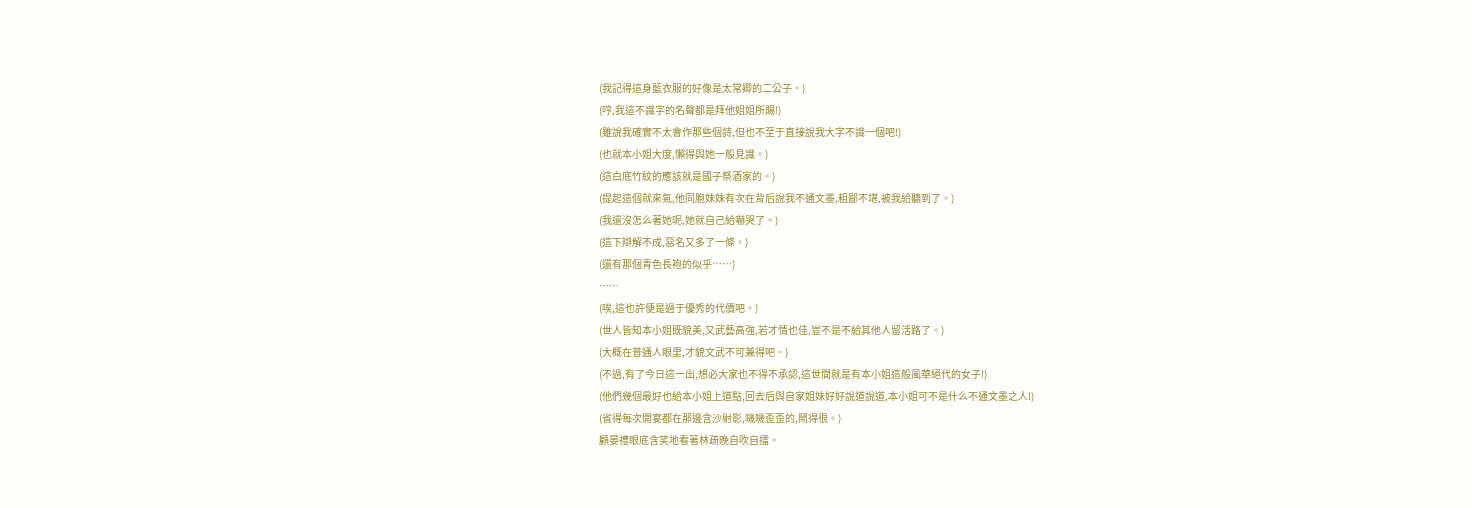(我記得這身藍衣服的好像是太常卿的二公子。)
(哼,我這不識字的名聲都是拜他姐姐所賜!)
(雖說我確實不太會作那些個詩,但也不至于直接說我大字不識一個吧!)
(也就本小姐大度,懶得與她一般見識。)
(這白底竹紋的應該就是國子祭酒家的。)
(提起這個就來氣,他同胞妹妹有次在背后說我不通文墨,粗鄙不堪,被我給聽到了。)
(我還沒怎么著她呢,她就自己給嚇哭了。)
(這下辯解不成,惡名又多了一條。)
(還有那個青色長袍的似乎……)
……
(唉,這也許便是過于優秀的代價吧。)
(世人皆知本小姐既貌美,又武藝高強,若才情也佳,豈不是不給其他人留活路了。)
(大概在普通人眼里,才貌文武不可兼得吧。)
(不過,有了今日這一出,想必大家也不得不承認,這世間就是有本小姐這般風華絕代的女子!)
(他們幾個最好也給本小姐上道點,回去后與自家姐妹好好說道說道,本小姐可不是什么不通文墨之人!)
(省得每次開宴都在那邊含沙射影,嘰嘰歪歪的,鬧得很。)
顧晏禮眼底含笑地看著林疏晚自吹自擂。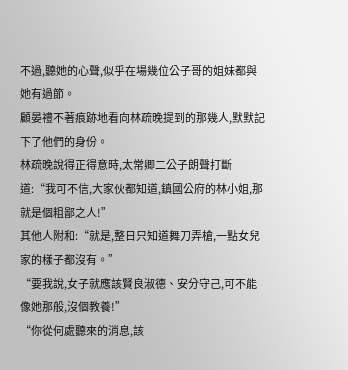不過,聽她的心聲,似乎在場幾位公子哥的姐妹都與她有過節。
顧晏禮不著痕跡地看向林疏晚提到的那幾人,默默記下了他們的身份。
林疏晚說得正得意時,太常卿二公子朗聲打斷道:“我可不信,大家伙都知道,鎮國公府的林小姐,那就是個粗鄙之人!”
其他人附和:“就是,整日只知道舞刀弄槍,一點女兒家的樣子都沒有。”
“要我說,女子就應該賢良淑德、安分守己,可不能像她那般,沒個教養!”
“你從何處聽來的消息,該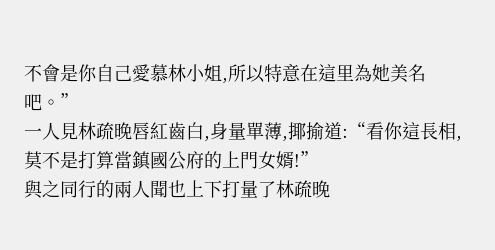不會是你自己愛慕林小姐,所以特意在這里為她美名吧。”
一人見林疏晚唇紅齒白,身量單薄,揶揄道:“看你這長相,莫不是打算當鎮國公府的上門女婿!”
與之同行的兩人聞也上下打量了林疏晚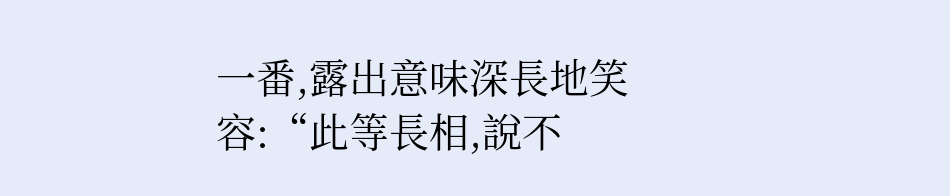一番,露出意味深長地笑容:“此等長相,說不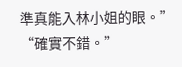準真能入林小姐的眼。”
“確實不錯。”